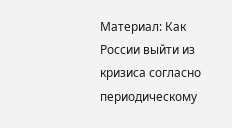Материал: Как России выйти из кризиса согласно периодическому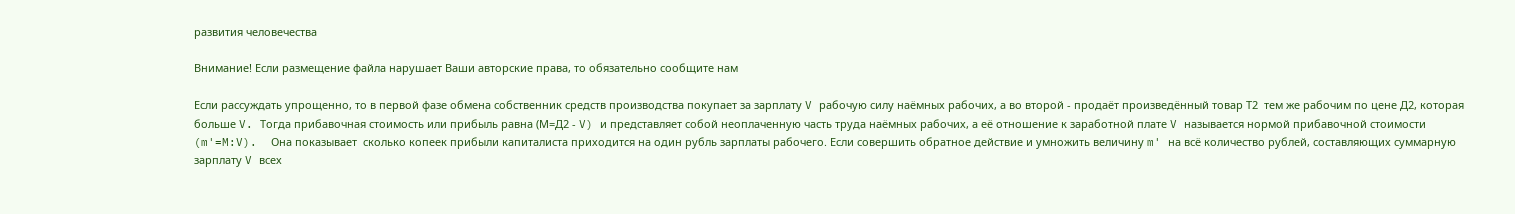развития человечества

Внимание! Если размещение файла нарушает Ваши авторские права, то обязательно сообщите нам

Если рассуждать упрощенно, то в первой фазе обмена собственник средств производства покупает за зарплату V рабочую силу наёмных рабочих, а во второй - продаёт произведённый товар Т2  тем же рабочим по цене Д2, которая больше V. Тогда прибавочная стоимость или прибыль равна (М=Д2 - V) и представляет собой неоплаченную часть труда наёмных рабочих, а её отношение к заработной плате V называется нормой прибавочной стоимости  (m'=M:V).  Она показывает  сколько копеек прибыли капиталиста приходится на один рубль зарплаты рабочего. Если совершить обратное действие и умножить величину m' на всё количество рублей, составляющих суммарную зарплату V всех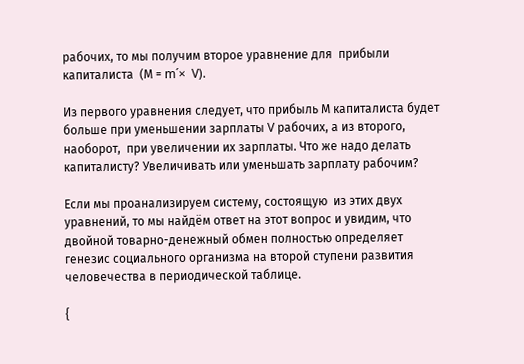рабочих, то мы получим второе уравнение для  прибыли капиталиста  (М = m´×  V).

Из первого уравнения следует, что прибыль М капиталиста будет больше при уменьшении зарплаты V рабочих, а из второго, наоборот,  при увеличении их зарплаты. Что же надо делать капиталисту? Увеличивать или уменьшать зарплату рабочим?

Если мы проанализируем систему, состоящую  из этих двух уравнений, то мы найдём ответ на этот вопрос и увидим, что двойной товарно-денежный обмен полностью определяет генезис социального организма на второй ступени развития человечества в периодической таблице.

{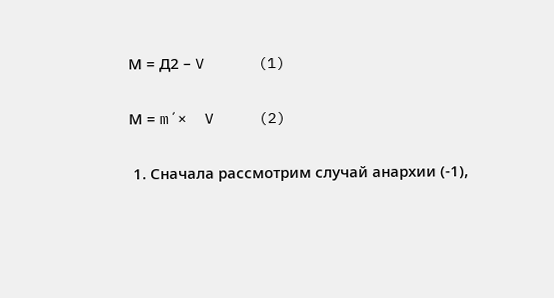М = Д2 – V      (1)

М = m´×  V     (2)

 1. Сначала рассмотрим случай анархии (-1),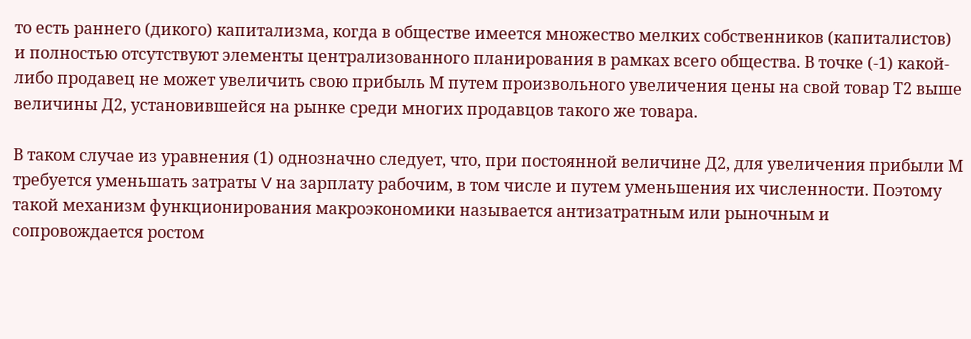то есть раннего (дикого) капитализма, когда в обществе имеется множество мелких собственников (капиталистов) и полностью отсутствуют элементы централизованного планирования в рамках всего общества. В точке (-1) какой-либо продавец не может увеличить свою прибыль М путем произвольного увеличения цены на свой товар Т2 выше величины Д2, установившейся на рынке среди многих продавцов такого же товара.

В таком случае из уравнения (1) однозначно следует, что, при постоянной величине Д2, для увеличения прибыли М требуется уменьшать затраты V на зарплату рабочим, в том числе и путем уменьшения их численности. Поэтому такой механизм функционирования макроэкономики называется антизатратным или рыночным и сопровождается ростом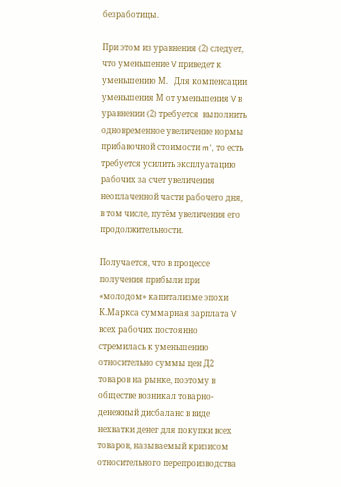безработицы.

При этом из уравнения (2) следует, что уменьшение V приведет к уменьшению М.   Для компенсации уменьшения М от уменьшения V в уравнении (2) требуется  выполнить одновременное увеличение нормы прибавочной стоимости m', то есть требуется усилить эксплуатацию рабочих за счет увеличения неоплаченной части рабочего дня, в том числе, путём увеличения его продолжительности.

Получается, что в процессе получения прибыли при «молодом» капитализме эпохи К.Маркса суммарная зарплата V всех рабочих постоянно стремилась к уменьшению относительно суммы цен Д2 товаров на рынке, поэтому в обществе возникал товарно-денежный дисбаланс в виде нехватки денег для покупки всех товаров, называемый кризисом относительного перепроизводства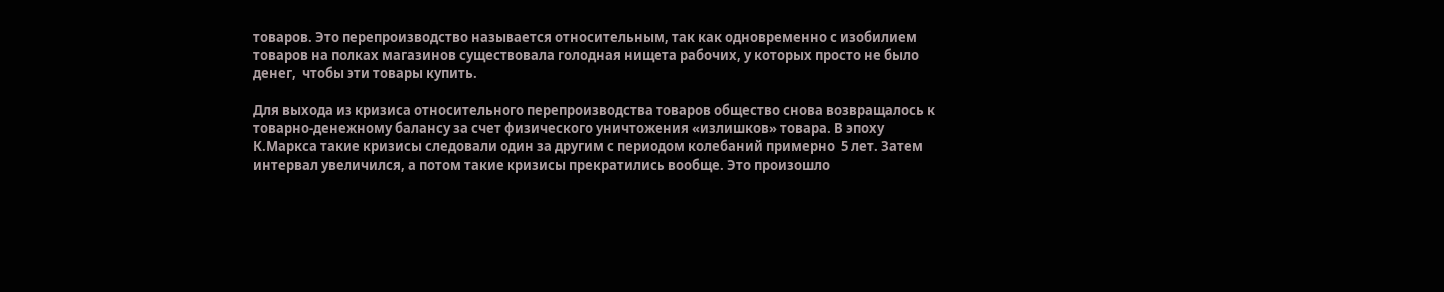товаров. Это перепроизводство называется относительным, так как одновременно с изобилием товаров на полках магазинов существовала голодная нищета рабочих, у которых просто не было денег,  чтобы эти товары купить.

Для выхода из кризиса относительного перепроизводства товаров общество снова возвращалось к товарно-денежному балансу за счет физического уничтожения «излишков» товара. В эпоху К.Маркса такие кризисы следовали один за другим с периодом колебаний примерно  5 лет. Затем интервал увеличился, а потом такие кризисы прекратились вообще. Это произошло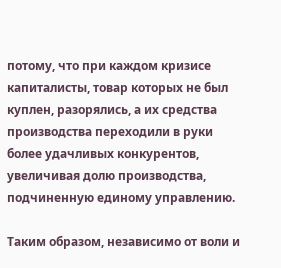потому, что при каждом кризисе капиталисты, товар которых не был куплен, разорялись, а их средства производства переходили в руки более удачливых конкурентов, увеличивая долю производства, подчиненную единому управлению.

Таким образом, независимо от воли и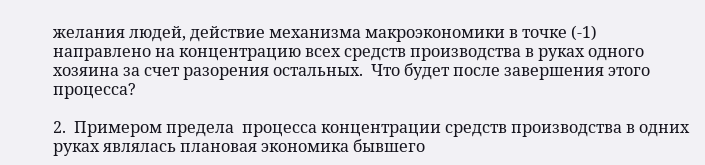желания людей, действие механизма макроэкономики в точке (-1) направлено на концентрацию всех средств производства в руках одного хозяина за счет разорения остальных.  Что будет после завершения этого процесса?

2.  Примером предела  процесса концентрации средств производства в одних руках являлась плановая экономика бывшего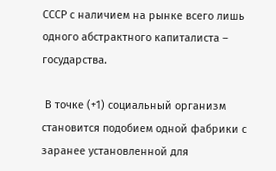СССР с наличием на рынке всего лишь одного абстрактного капиталиста – государства.

 В точке (+1) социальный организм становится подобием одной фабрики с заранее установленной для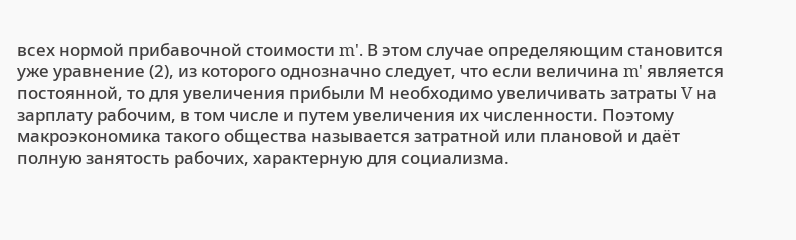всех нормой прибавочной стоимости m'. В этом случае определяющим становится уже уравнение (2), из которого однозначно следует, что если величина m' является постоянной, то для увеличения прибыли М необходимо увеличивать затраты V на зарплату рабочим, в том числе и путем увеличения их численности. Поэтому макроэкономика такого общества называется затратной или плановой и даёт полную занятость рабочих, характерную для социализма.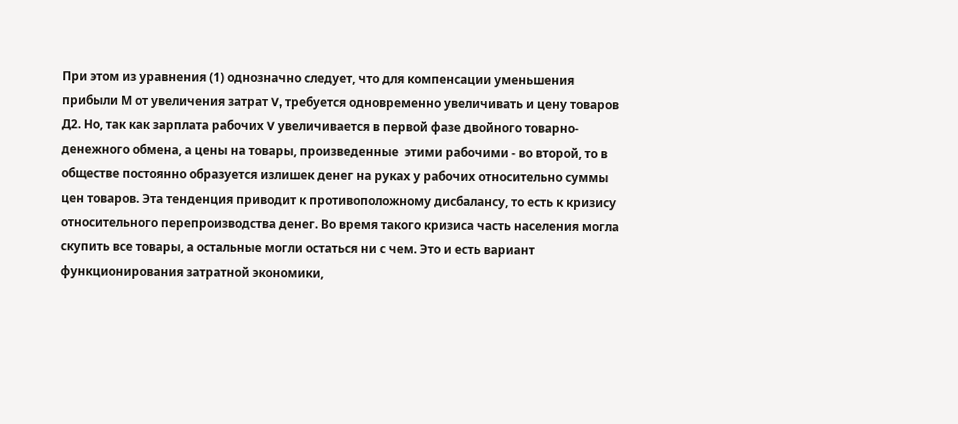При этом из уравнения (1) однозначно следует, что для компенсации уменьшения прибыли М от увеличения затрат V, требуется одновременно увеличивать и цену товаров Д2. Но, так как зарплата рабочих V увеличивается в первой фазе двойного товарно-денежного обмена, а цены на товары, произведенные  этими рабочими - во второй, то в обществе постоянно образуется излишек денег на руках у рабочих относительно суммы цен товаров. Эта тенденция приводит к противоположному дисбалансу, то есть к кризису относительного перепроизводства денег. Во время такого кризиса часть населения могла скупить все товары, а остальные могли остаться ни с чем. Это и есть вариант функционирования затратной экономики,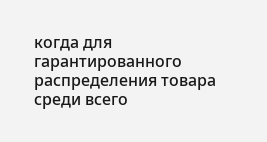когда для гарантированного  распределения товара среди всего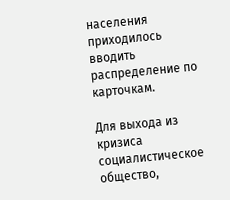населения приходилось вводить распределение по карточкам.

Для выхода из кризиса социалистическое общество,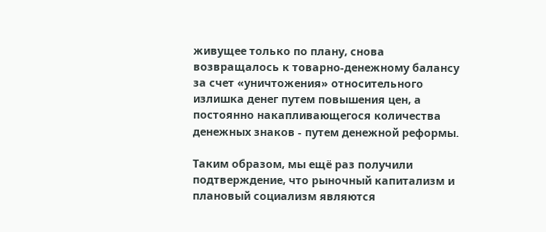живущее только по плану, снова возвращалось к товарно-денежному балансу за счет «уничтожения» относительного излишка денег путем повышения цен, а постоянно накапливающегося количества денежных знаков - путем денежной реформы.

Таким образом, мы ещё раз получили подтверждение, что рыночный капитализм и плановый социализм являются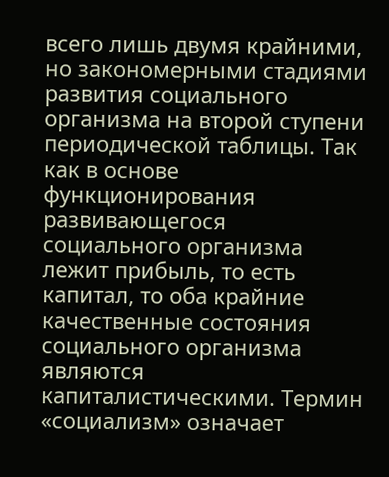всего лишь двумя крайними, но закономерными стадиями развития социального  организма на второй ступени периодической таблицы. Так как в основе функционирования развивающегося социального организма  лежит прибыль, то есть капитал, то оба крайние качественные состояния социального организма являются капиталистическими. Термин «социализм» означает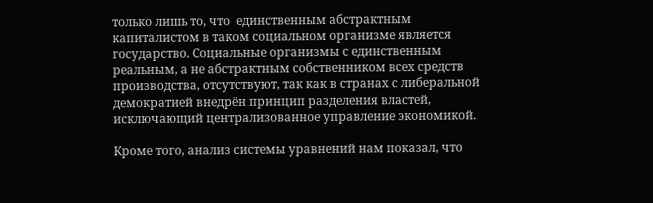только лишь то, что  единственным абстрактным капиталистом в таком социальном организме является государство. Социальные организмы с единственным реальным, а не абстрактным собственником всех средств производства, отсутствуют, так как в странах с либеральной демократией внедрён принцип разделения властей, исключающий централизованное управление экономикой.

Кроме того, анализ системы уравнений нам показал, что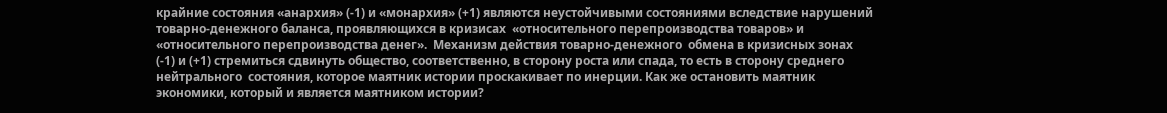крайние состояния «анархия» (-1) и «монархия» (+1) являются неустойчивыми состояниями вследствие нарушений товарно-денежного баланса, проявляющихся в кризисах  «относительного перепроизводства товаров» и «относительного перепроизводства денег».  Механизм действия товарно-денежного  обмена в кризисных зонах (-1) и (+1) стремиться сдвинуть общество, соответственно, в сторону роста или спада, то есть в сторону среднего нейтрального  состояния, которое маятник истории проскакивает по инерции. Как же остановить маятник экономики, который и является маятником истории?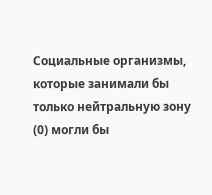Социальные организмы, которые занимали бы только нейтральную зону (0) могли бы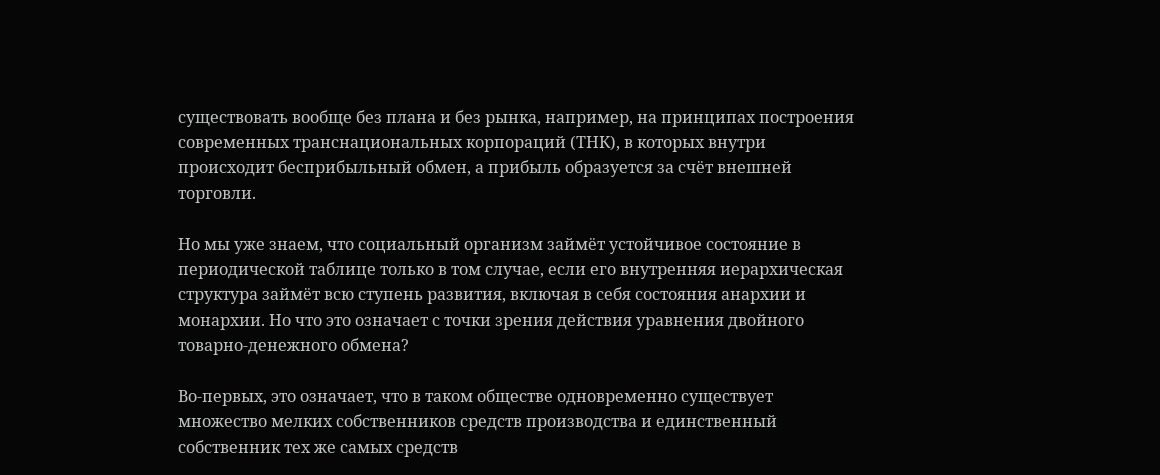существовать вообще без плана и без рынка, например, на принципах построения современных транснациональных корпораций (ТНК), в которых внутри происходит бесприбыльный обмен, а прибыль образуется за счёт внешней торговли.

Но мы уже знаем, что социальный организм займёт устойчивое состояние в периодической таблице только в том случае, если его внутренняя иерархическая структура займёт всю ступень развития, включая в себя состояния анархии и монархии. Но что это означает с точки зрения действия уравнения двойного товарно-денежного обмена?

Во-первых, это означает, что в таком обществе одновременно существует множество мелких собственников средств производства и единственный собственник тех же самых средств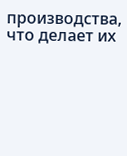производства, что делает их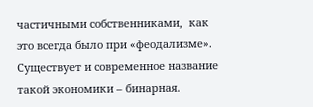частичными собственниками,  как это всегда было при «феодализме». Существует и современное название такой экономики – бинарная.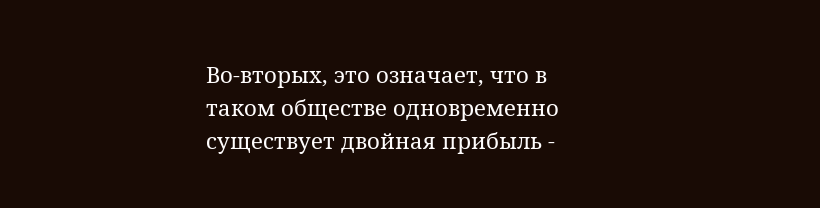Во-вторых, это означает, что в таком обществе одновременно существует двойная прибыль -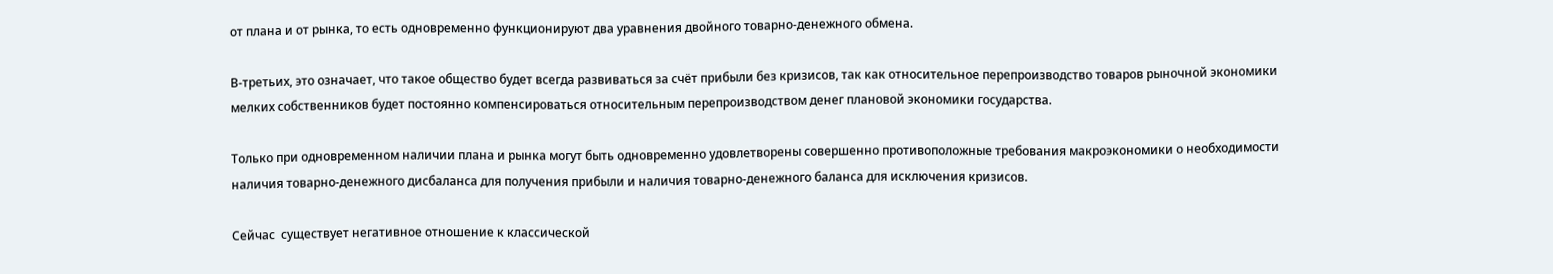от плана и от рынка, то есть одновременно функционируют два уравнения двойного товарно-денежного обмена.

В-третьих, это означает, что такое общество будет всегда развиваться за счёт прибыли без кризисов, так как относительное перепроизводство товаров рыночной экономики мелких собственников будет постоянно компенсироваться относительным перепроизводством денег плановой экономики государства.

Только при одновременном наличии плана и рынка могут быть одновременно удовлетворены совершенно противоположные требования макроэкономики о необходимости наличия товарно-денежного дисбаланса для получения прибыли и наличия товарно-денежного баланса для исключения кризисов.

Сейчас  существует негативное отношение к классической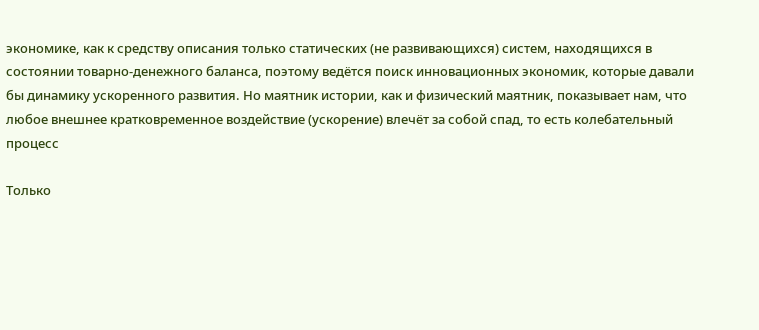экономике, как к средству описания только статических (не развивающихся) систем, находящихся в состоянии товарно-денежного баланса, поэтому ведётся поиск инновационных экономик, которые давали бы динамику ускоренного развития. Но маятник истории, как и физический маятник, показывает нам, что любое внешнее кратковременное воздействие (ускорение) влечёт за собой спад, то есть колебательный процесс

Только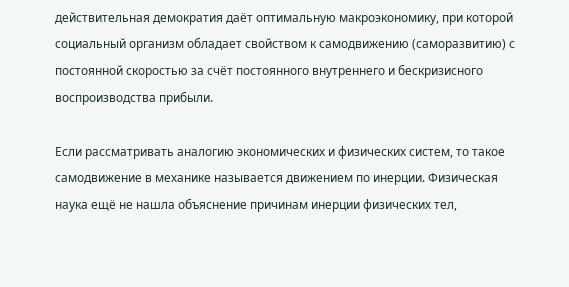действительная демократия даёт оптимальную макроэкономику, при которой социальный организм обладает свойством к самодвижению (саморазвитию) с постоянной скоростью за счёт постоянного внутреннего и бескризисного воспроизводства прибыли.

Если рассматривать аналогию экономических и физических систем, то такое самодвижение в механике называется движением по инерции. Физическая наука ещё не нашла объяснение причинам инерции физических тел,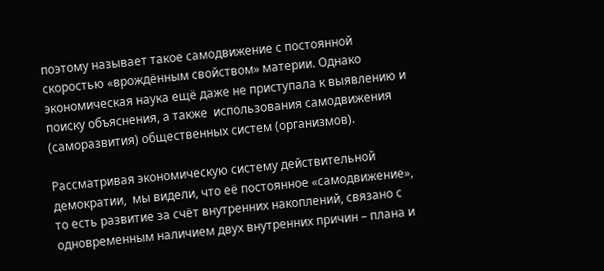поэтому называет такое самодвижение с постоянной скоростью «врождённым свойством» материи. Однако экономическая наука ещё даже не приступала к выявлению и поиску объяснения, а также  использования самодвижения (саморазвития) общественных систем (организмов).

Рассматривая экономическую систему действительной демократии,  мы видели, что её постоянное «самодвижение», то есть развитие за счёт внутренних накоплений, связано с одновременным наличием двух внутренних причин – плана и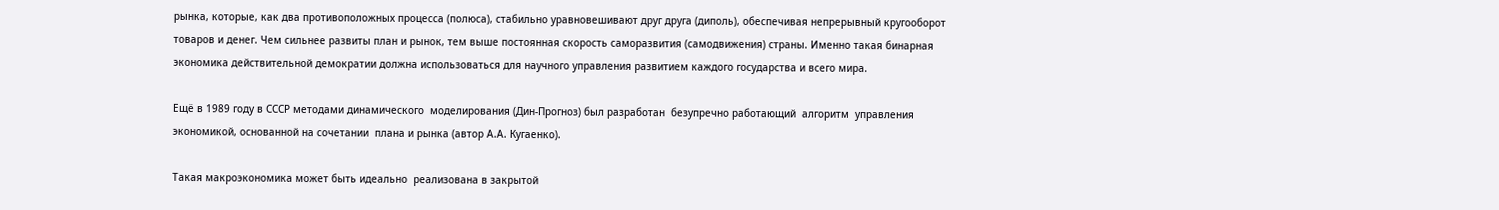рынка, которые, как два противоположных процесса (полюса), стабильно уравновешивают друг друга (диполь), обеспечивая непрерывный кругооборот товаров и денег. Чем сильнее развиты план и рынок, тем выше постоянная скорость саморазвития (самодвижения) страны. Именно такая бинарная экономика действительной демократии должна использоваться для научного управления развитием каждого государства и всего мира.

Ещё в 1989 году в СССР методами динамического  моделирования (Дин-Прогноз) был разработан  безупречно работающий  алгоритм  управления экономикой, основанной на сочетании  плана и рынка (автор А.А. Кугаенко).

Такая макроэкономика может быть идеально  реализована в закрытой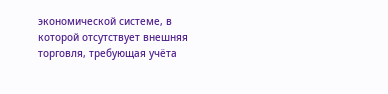экономической системе, в которой отсутствует внешняя торговля, требующая учёта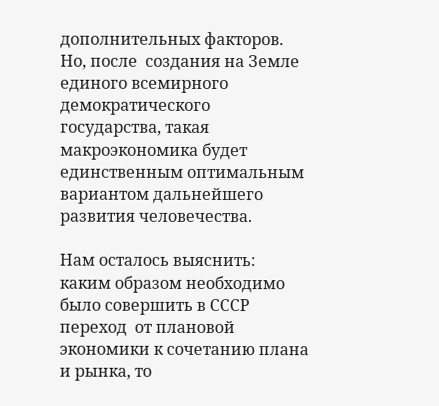дополнительных факторов. Но, после  создания на Земле единого всемирного демократического государства, такая макроэкономика будет единственным оптимальным вариантом дальнейшего развития человечества.

Нам осталось выяснить: каким образом необходимо было совершить в СССР переход  от плановой экономики к сочетанию плана и рынка, то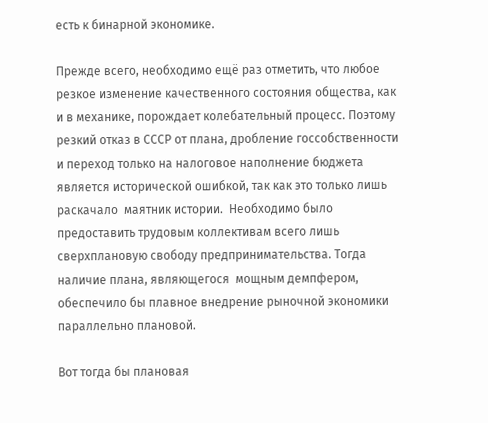есть к бинарной экономике.

Прежде всего, необходимо ещё раз отметить, что любое резкое изменение качественного состояния общества, как и в механике, порождает колебательный процесс. Поэтому резкий отказ в СССР от плана, дробление госсобственности  и переход только на налоговое наполнение бюджета является исторической ошибкой, так как это только лишь раскачало  маятник истории.  Необходимо было предоставить трудовым коллективам всего лишь сверхплановую свободу предпринимательства. Тогда наличие плана, являющегося  мощным демпфером, обеспечило бы плавное внедрение рыночной экономики параллельно плановой.

Вот тогда бы плановая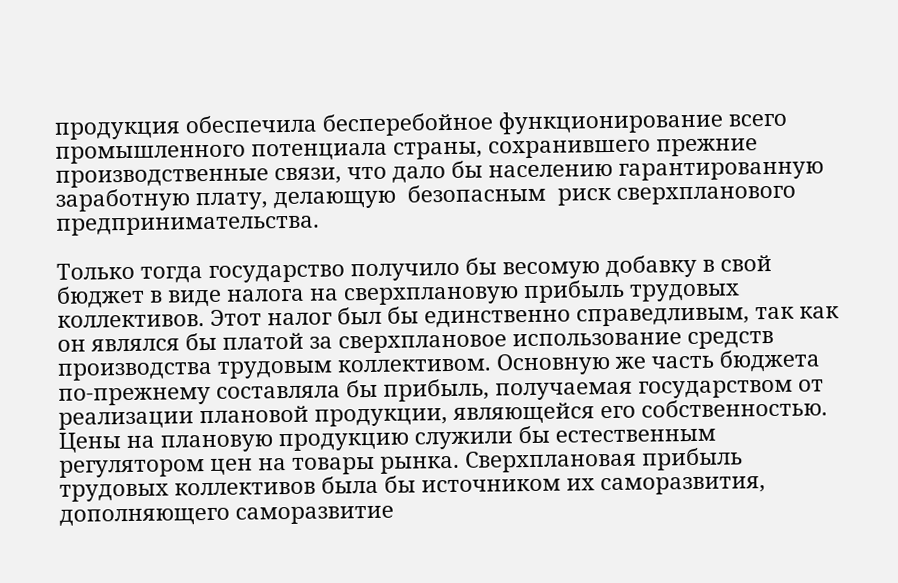продукция обеспечила бесперебойное функционирование всего промышленного потенциала страны, сохранившего прежние производственные связи, что дало бы населению гарантированную заработную плату, делающую  безопасным  риск сверхпланового предпринимательства.

Только тогда государство получило бы весомую добавку в свой бюджет в виде налога на сверхплановую прибыль трудовых коллективов. Этот налог был бы единственно справедливым, так как он являлся бы платой за сверхплановое использование средств производства трудовым коллективом. Основную же часть бюджета по-прежнему составляла бы прибыль, получаемая государством от реализации плановой продукции, являющейся его собственностью. Цены на плановую продукцию служили бы естественным регулятором цен на товары рынка. Сверхплановая прибыль трудовых коллективов была бы источником их саморазвития, дополняющего саморазвитие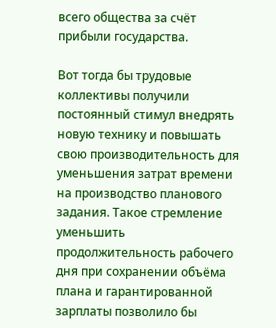всего общества за счёт прибыли государства.

Вот тогда бы трудовые коллективы получили постоянный стимул внедрять новую технику и повышать свою производительность для уменьшения затрат времени на производство планового задания. Такое стремление уменьшить продолжительность рабочего дня при сохранении объёма плана и гарантированной зарплаты позволило бы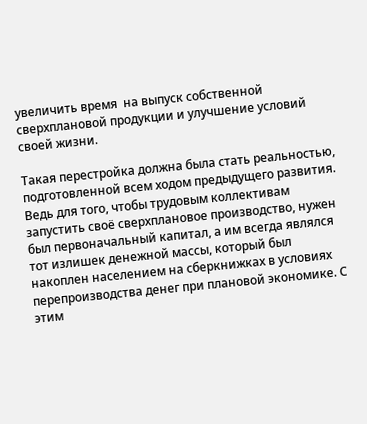увеличить время  на выпуск собственной сверхплановой продукции и улучшение условий своей жизни.

Такая перестройка должна была стать реальностью, подготовленной всем ходом предыдущего развития. Ведь для того, чтобы трудовым коллективам запустить своё сверхплановое производство, нужен был первоначальный капитал, а им всегда являлся тот излишек денежной массы, который был накоплен населением на сберкнижках в условиях перепроизводства денег при плановой экономике. С этим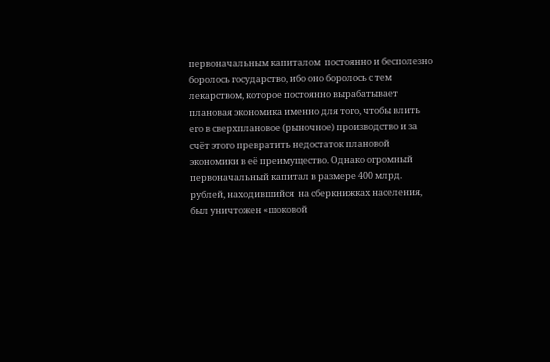первоначальным капиталом  постоянно и бесполезно боролось государство, ибо оно боролось с тем лекарством, которое постоянно вырабатывает плановая экономика именно для того, чтобы влить его в сверхплановое (рыночное) производство и за счёт этого превратить недостаток плановой экономики в её преимущество. Однако огромный первоначальный капитал в размере 400 млрд. рублей, находившийся  на сберкнижках населения,  был уничтожен «шоковой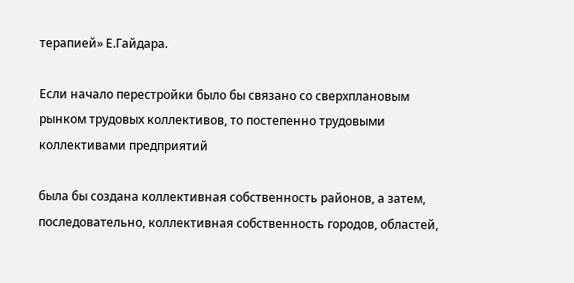терапией» Е.Гайдара.

Если начало перестройки было бы связано со сверхплановым рынком трудовых коллективов, то постепенно трудовыми коллективами предприятий

была бы создана коллективная собственность районов, а затем, последовательно, коллективная собственность городов, областей,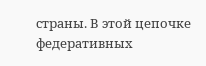страны. В этой цепочке федеративных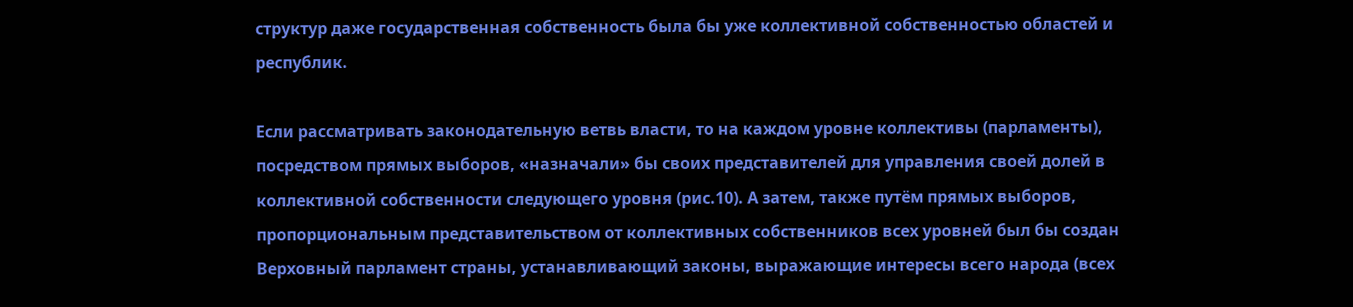структур даже государственная собственность была бы уже коллективной собственностью областей и республик.

Если рассматривать законодательную ветвь власти, то на каждом уровне коллективы (парламенты), посредством прямых выборов, «назначали» бы своих представителей для управления своей долей в коллективной собственности следующего уровня (рис.10). А затем, также путём прямых выборов, пропорциональным представительством от коллективных собственников всех уровней был бы создан Верховный парламент страны, устанавливающий законы, выражающие интересы всего народа (всех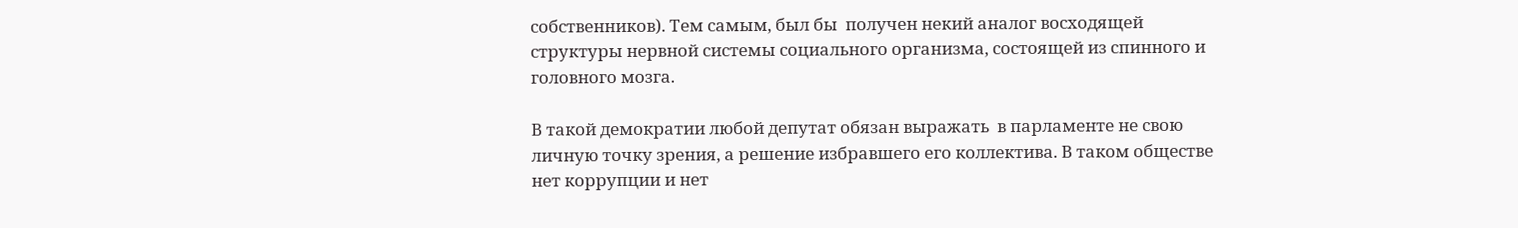собственников). Тем самым, был бы  получен некий аналог восходящей структуры нервной системы социального организма, состоящей из спинного и головного мозга.

В такой демократии любой депутат обязан выражать  в парламенте не свою личную точку зрения, а решение избравшего его коллектива. В таком обществе нет коррупции и нет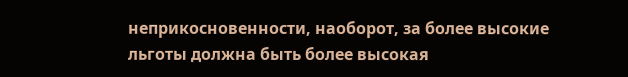неприкосновенности, наоборот, за более высокие льготы должна быть более высокая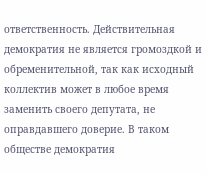ответственность. Действительная демократия не является громоздкой и обременительной, так как исходный коллектив может в любое время заменить своего депутата, не оправдавшего доверие. В таком обществе демократия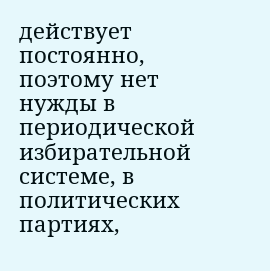действует постоянно, поэтому нет нужды в периодической избирательной системе, в политических партиях,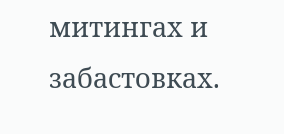митингах и забастовках.